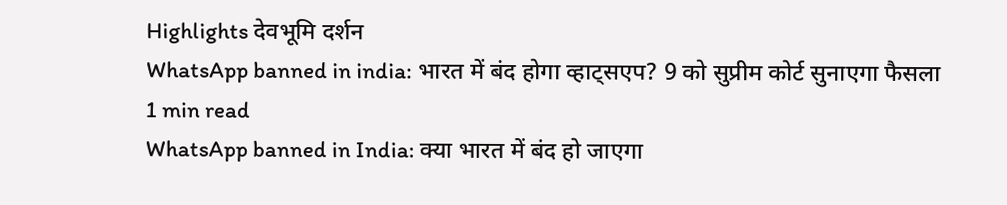Highlights देवभूमि दर्शन
WhatsApp banned in india: भारत में बंद होगा व्हाट्सएप? 9 को सुप्रीम कोर्ट सुनाएगा फैसला
1 min read
WhatsApp banned in India: क्या भारत में बंद हो जाएगा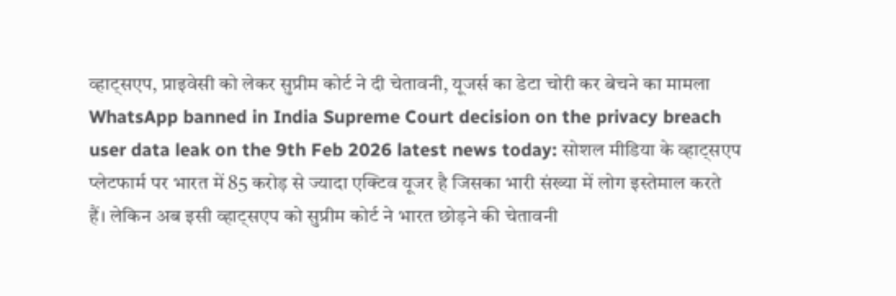व्हाट्सएप, प्राइवेसी को लेकर सुप्रीम कोर्ट ने दी चेतावनी, यूजर्स का डेटा चोरी कर बेचने का मामला
WhatsApp banned in India Supreme Court decision on the privacy breach user data leak on the 9th Feb 2026 latest news today: सोशल मीडिया के व्हाट्सएप प्लेटफार्म पर भारत में 85 करोड़ से ज्यादा एक्टिव यूजर है जिसका भारी संख्या में लोग इस्तेमाल करते हैं। लेकिन अब इसी व्हाट्सएप को सुप्रीम कोर्ट ने भारत छोड़ने की चेतावनी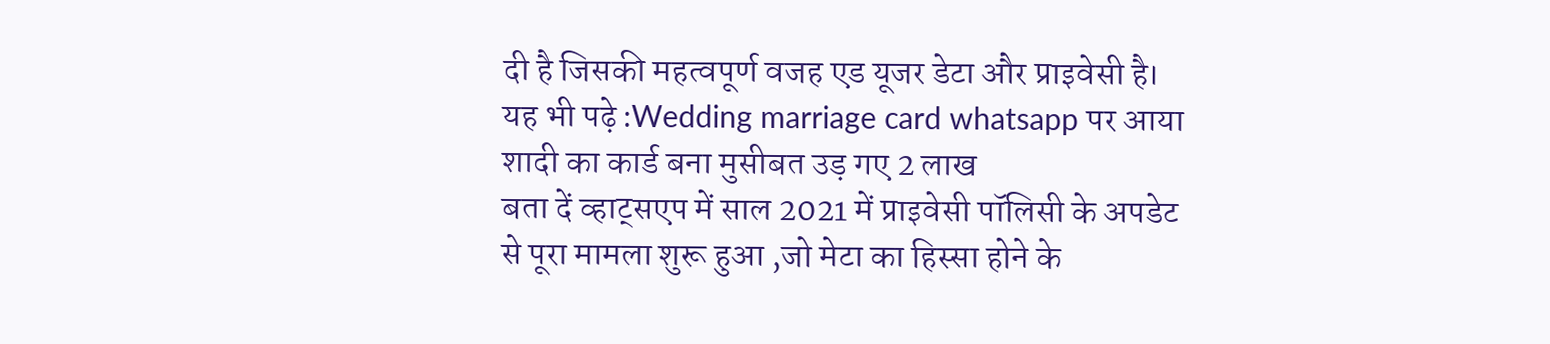दी है जिसकी महत्वपूर्ण वजह एड यूजर डेटा और प्राइवेसी है।
यह भी पढ़े :Wedding marriage card whatsapp पर आया शादी का कार्ड बना मुसीबत उड़ गए 2 लाख
बता दें व्हाट्सएप में साल 2021 में प्राइवेसी पॉलिसी के अपडेट से पूरा मामला शुरू हुआ ,जो मेटा का हिस्सा होने के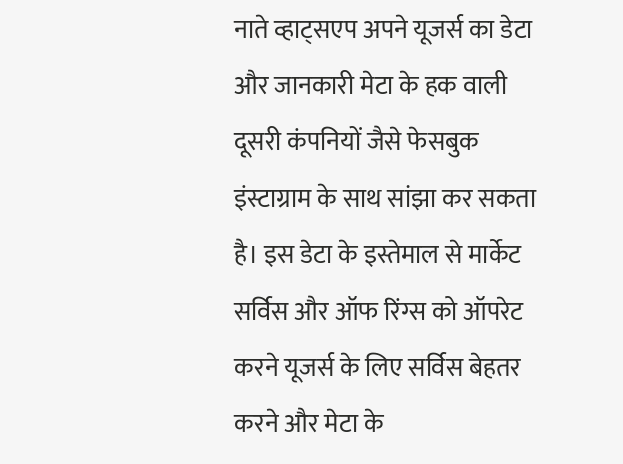नाते व्हाट्सएप अपने यूजर्स का डेटा और जानकारी मेटा के हक वाली दूसरी कंपनियों जैसे फेसबुक इंस्टाग्राम के साथ सांझा कर सकता है। इस डेटा के इस्तेमाल से मार्केट सर्विस और ऑफ रिंग्स को ऑपरेट करने यूजर्स के लिए सर्विस बेहतर करने और मेटा के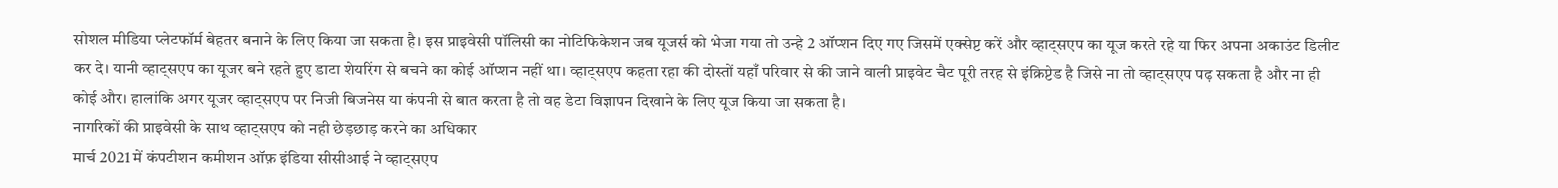सोशल मीडिया प्लेटफॉर्म बेहतर बनाने के लिए किया जा सकता है। इस प्राइवेसी पॉलिसी का नोटिफिकेशन जब यूजर्स को भेजा गया तो उन्हे 2 ऑप्शन दिए गए जिसमें एक्सेप्ट करें और व्हाट्सएप का यूज करते रहे या फिर अपना अकाउंट डिलीट कर दे। यानी व्हाट्सएप का यूजर बने रहते हुए डाटा शेयरिंग से बचने का कोई ऑप्शन नहीं था। व्हाट्सएप कहता रहा की दोस्तों यहाँ परिवार से की जाने वाली प्राइवेट चैट पूरी तरह से इंक्रिप्टेड है जिसे ना तो व्हाट्सएप पढ़ सकता है और ना ही कोई और। हालांकि अगर यूजर व्हाट्सएप पर निजी बिजनेस या कंपनी से बात करता है तो वह डेटा विज्ञापन दिखाने के लिए यूज किया जा सकता है।
नागरिकों की प्राइवेसी के साथ व्हाट्सएप को नही छेड़छाड़ करने का अधिकार
मार्च 2021 में कंपटीशन कमीशन ऑफ़ इंडिया सीसीआई ने व्हाट्सएप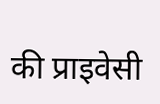की प्राइवेसी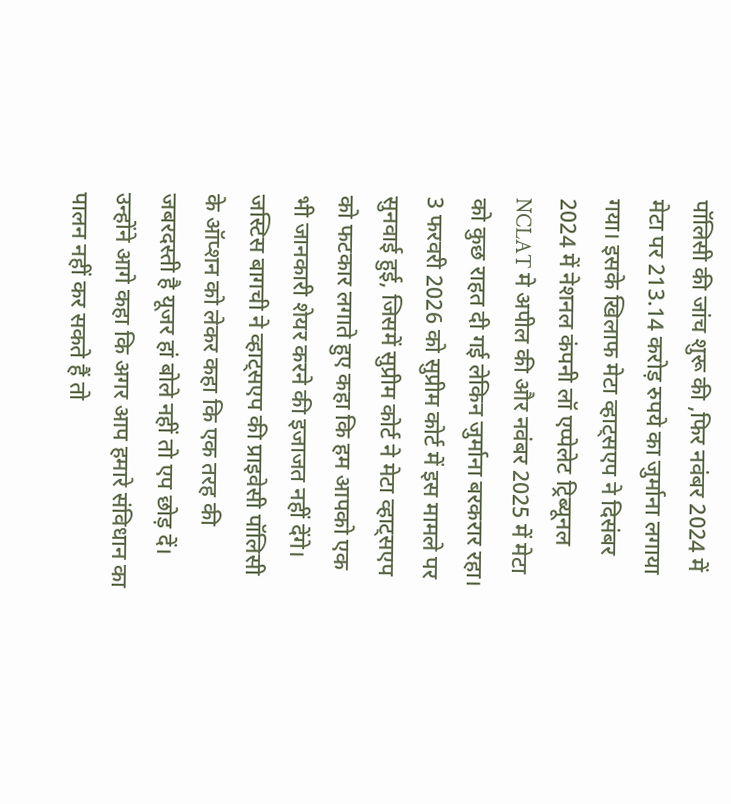पॉलिसी की जांच शुरू की ,फिर नवंबर 2024 में मेटा पर 213.14 करोड़ रुपये का जुर्माना लगाया गया। इसके खिलाफ मेटा व्हाट्सएप ने दिसंबर 2024 में नेशनल कंपनी लॉ एप्पेलेट ट्रिब्यूनल NCLAT मे अपील की और नवंबर 2025 में मेटा को कुछ राहत दी गई लेकिन जुर्माना बरकरार रहा। 3 फरवरी 2026 को सुप्रीम कोर्ट में इस मामले पर सुनवाई हुई, जिसमें सुप्रीम कोर्ट ने मेटा व्हाट्सएप को फटकार लगाते हुए कहा कि हम आपको एक भी जानकारी शेयर करने की इजाजत नहीं देंगे। जस्टिस बागची ने व्हाट्सएप की प्राइवेसी पॉलिसी के ऑप्शन को लेकर कहा कि एक तरह की जबरदस्ती है यूजर हां बोले नहीं तो एप छोड़ दें। उन्होंने आगे कहा कि अगर आप हमारे संविधान का पालन नहीं कर सकते हैं तो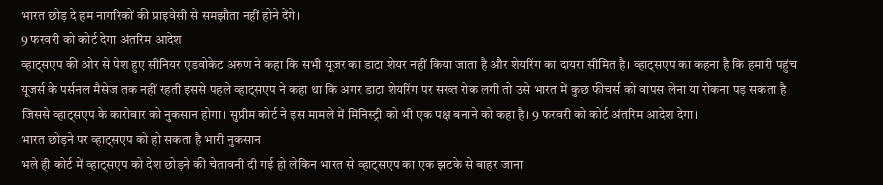भारत छोड़ दे हम नागरिकों की प्राइवेसी से समझौता नहीं होने देंगे।
9 फरवरी को कोर्ट देगा अंतरिम आदेश
व्हाट्सएप की ओर से पेश हुए सीनियर एडवोकेट अरुण ने कहा कि सभी यूजर का डाटा शेयर नहीं किया जाता है और शेयरिंग का दायरा सीमित है। व्हाट्सएप का कहना है कि हमारी पहुंच यूजर्स के पर्सनल मैसेज तक नहीं रहती इससे पहले व्हाट्सएप ने कहा था कि अगर डाटा शेयरिंग पर सख्त रोक लगी तो उसे भारत में कुछ फीचर्स को वापस लेना या रोकना पड़ सकता है जिससे व्हाट्सएप के कारोबार को नुकसान होगा। सुप्रीम कोर्ट ने इस मामले में मिनिस्ट्री को भी एक पक्ष बनाने को कहा है। 9 फरवरी को कोर्ट अंतरिम आदेश देगा।
भारत छोड़ने पर व्हाट्सएप को हो सकता है भारी नुकसान
भले ही कोर्ट में व्हाट्सएप को देश छोड़ने की चेतावनी दी गई हो लेकिन भारत से व्हाट्सएप का एक झटके से बाहर जाना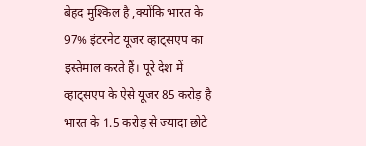बेहद मुश्किल है ,क्योंकि भारत के 97% इंटरनेट यूजर व्हाट्सएप का इस्तेमाल करते हैं। पूरे देश में व्हाट्सएप के ऐसे यूजर 85 करोड़ है भारत के 1.5 करोड़ से ज्यादा छोटे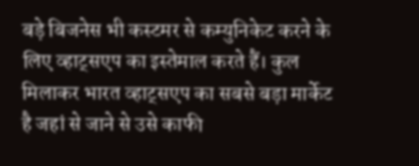बड़े बिजनेस भी कस्टमर से कम्युनिकेट करने के लिए व्हाट्सएप का इस्तेमाल करते हैं। कुल मिलाकर भारत व्हाट्सएप का सबसे बड़ा मार्केट है जहां से जाने से उसे काफी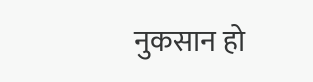नुकसान हो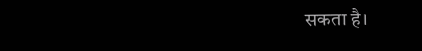सकता है।